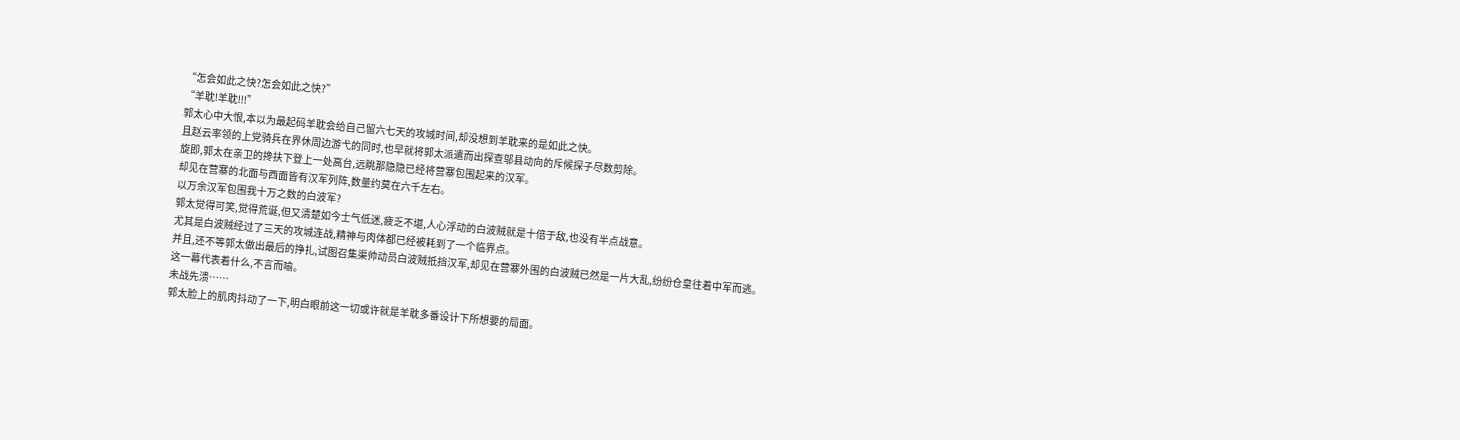“怎会如此之快?怎会如此之快?”
“羊耽!羊耽!!!”
郭太心中大恨,本以为最起码羊耽会给自己留六七天的攻城时间,却没想到羊耽来的是如此之快。
且赵云率领的上党骑兵在界休周边游弋的同时,也早就将郭太派遣而出探查邬县动向的斥候探子尽数剪除。
旋即,郭太在亲卫的搀扶下登上一处高台,远眺那隐隐已经将营寨包围起来的汉军。
却见在营寨的北面与西面皆有汉军列阵,数量约莫在六千左右。
以万余汉军包围我十万之数的白波军?
郭太觉得可笑,觉得荒诞,但又清楚如今士气低迷,疲乏不堪,人心浮动的白波贼就是十倍于敌,也没有半点战意。
尤其是白波贼经过了三天的攻城连战,精神与肉体都已经被耗到了一个临界点。
并且,还不等郭太做出最后的挣扎,试图召集渠帅动员白波贼抵挡汉军,却见在营寨外围的白波贼已然是一片大乱,纷纷仓皇往着中军而逃。
这一幕代表着什么,不言而喻。
未战先溃……
郭太脸上的肌肉抖动了一下,明白眼前这一切或许就是羊耽多番设计下所想要的局面。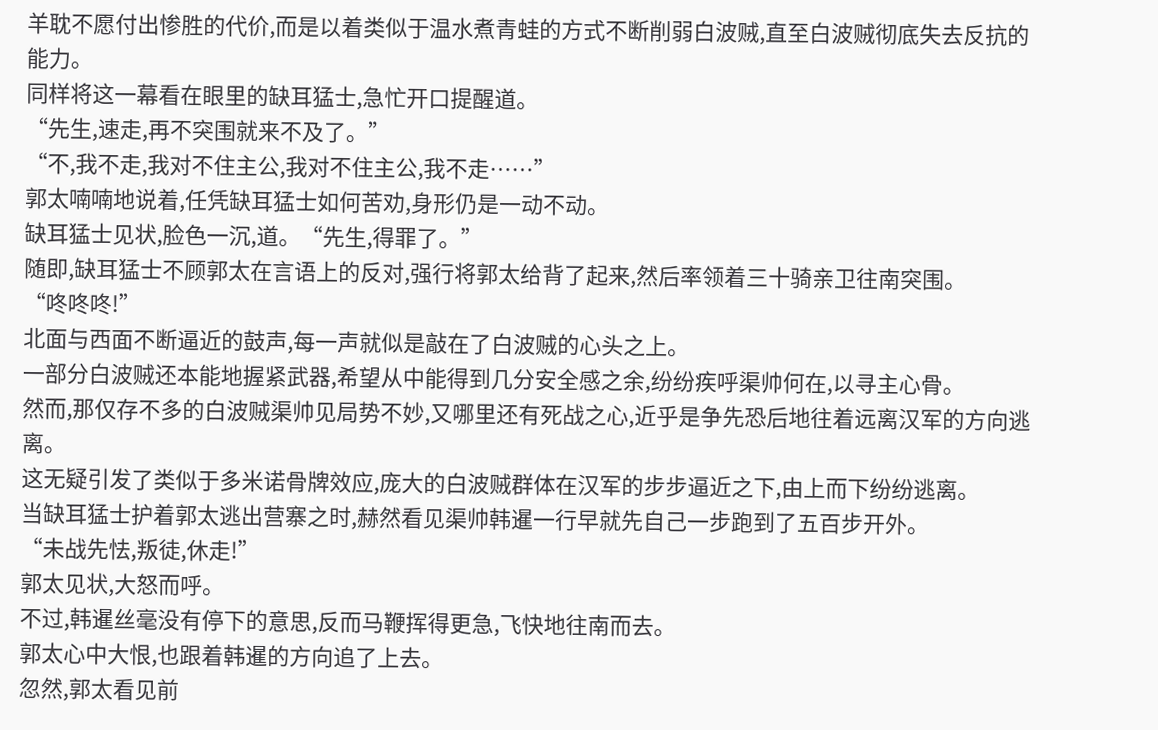羊耽不愿付出惨胜的代价,而是以着类似于温水煮青蛙的方式不断削弱白波贼,直至白波贼彻底失去反抗的能力。
同样将这一幕看在眼里的缺耳猛士,急忙开口提醒道。
“先生,速走,再不突围就来不及了。”
“不,我不走,我对不住主公,我对不住主公,我不走……”
郭太喃喃地说着,任凭缺耳猛士如何苦劝,身形仍是一动不动。
缺耳猛士见状,脸色一沉,道。“先生,得罪了。”
随即,缺耳猛士不顾郭太在言语上的反对,强行将郭太给背了起来,然后率领着三十骑亲卫往南突围。
“咚咚咚!”
北面与西面不断逼近的鼓声,每一声就似是敲在了白波贼的心头之上。
一部分白波贼还本能地握紧武器,希望从中能得到几分安全感之余,纷纷疾呼渠帅何在,以寻主心骨。
然而,那仅存不多的白波贼渠帅见局势不妙,又哪里还有死战之心,近乎是争先恐后地往着远离汉军的方向逃离。
这无疑引发了类似于多米诺骨牌效应,庞大的白波贼群体在汉军的步步逼近之下,由上而下纷纷逃离。
当缺耳猛士护着郭太逃出营寨之时,赫然看见渠帅韩暹一行早就先自己一步跑到了五百步开外。
“未战先怯,叛徒,休走!”
郭太见状,大怒而呼。
不过,韩暹丝毫没有停下的意思,反而马鞭挥得更急,飞快地往南而去。
郭太心中大恨,也跟着韩暹的方向追了上去。
忽然,郭太看见前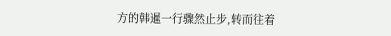方的韩暹一行骤然止步,转而往着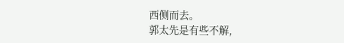西侧而去。
郭太先是有些不解,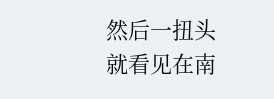然后一扭头就看见在南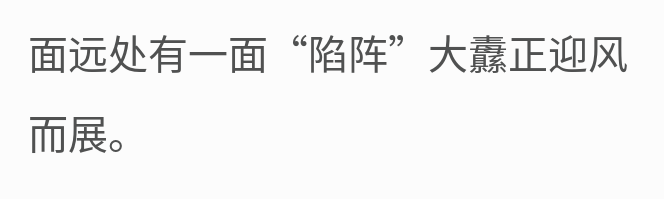面远处有一面“陷阵”大纛正迎风而展。